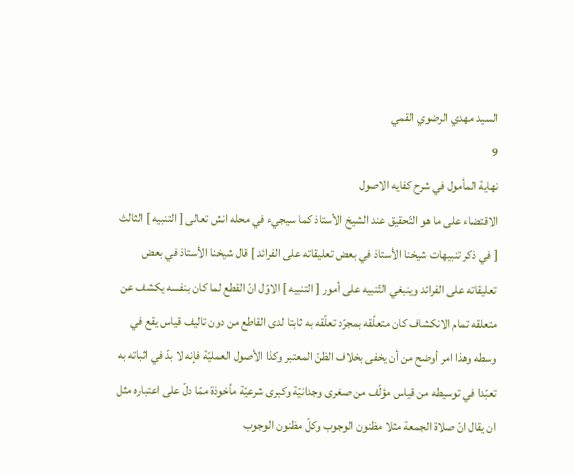السيد مهدي الرضوي القمي
9
نهاية المأمول في شرح كفايه الاصول
الاقتضاء على ما هو التّحقيق عند الشيخ الأستاذ كما سيجيء في محله انش تعالى [ التنبيه ] الثالث [ في ذكر تنبيهات شيخنا الأستاذ في بعض تعليقاته على الفرائد ] قال شيخنا الأستاذ في بعض تعليقاته على الفرائد وينبغي التّنبيه على أمور [ التنبيه ] الاوّل انّ القطع لما كان بنفسه يكشف عن متعلقه تمام الانكشاف كان متعلّقه بمجرّد تعلّقه به ثابتا لدى القاطع من دون تاليف قياس يقع في وسطه وهذا امر أوضح من أن يخفى بخلاف الظنّ المعتبر وكذا الأصول العمليّة فإنه لا بدّ في اثباته به تعبّدا في توسيطه من قياس مؤلّف من صغرى وجدانيّة وكبرى شرعيّة مأخوذة ممّا دلّ على اعتباره مثل ان يقال انّ صلاة الجمعة مثلا مظنون الوجوب وكلّ مظنون الوجوب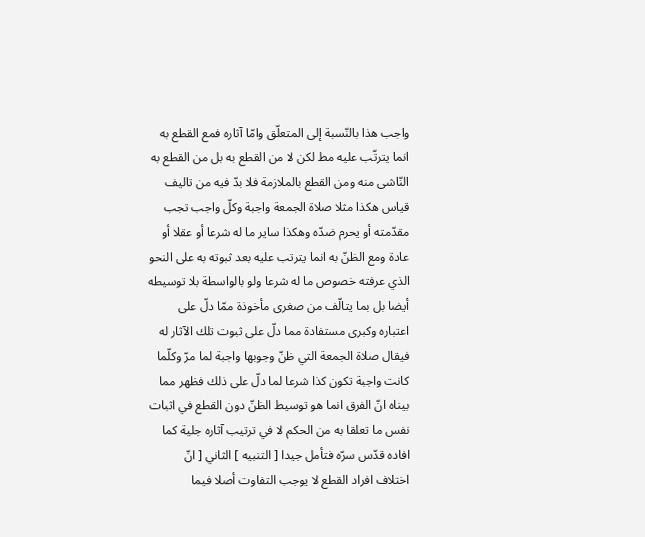واجب هذا بالنّسبة إلى المتعلّق وامّا آثاره فمع القطع به انما يترتّب عليه مط لكن لا من القطع به بل من القطع به النّاشى منه ومن القطع بالملازمة فلا بدّ فيه من تاليف قياس هكذا مثلا صلاة الجمعة واجبة وكلّ واجب تجب مقدّمته أو يحرم ضدّه وهكذا ساير ما له شرعا أو عقلا أو عادة ومع الظنّ به انما يترتب عليه بعد ثبوته به على النحو الذي عرفته خصوص ما له شرعا ولو بالواسطة بلا توسيطه أيضا بل بما يتالّف من صغرى مأخوذة ممّا دلّ على اعتباره وكبرى مستفادة مما دلّ على ثبوت تلك الآثار له فيقال صلاة الجمعة التي ظنّ وجوبها واجبة لما مرّ وكلّما كانت واجبة تكون كذا شرعا لما دلّ على ذلك فظهر مما بيناه انّ الفرق انما هو توسيط الظنّ دون القطع في اثبات نفس ما تعلقا به من الحكم لا في ترتيب آثاره جلية كما افاده قدّس سرّه فتأمل جيدا [ التنبيه ] الثاني [ انّ اختلاف افراد القطع لا يوجب التفاوت أصلا فيما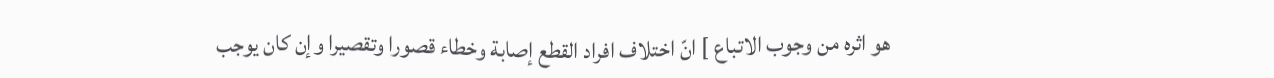هو اثره من وجوب الاتباع ] انّ اختلاف افراد القطع إصابة وخطاء قصورا وتقصيرا وإن كان يوجب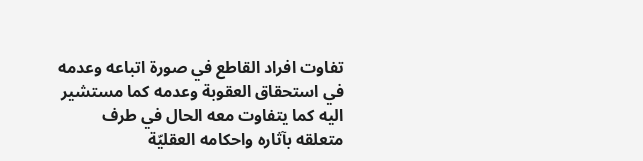تفاوت افراد القاطع في صورة اتباعه وعدمه في استحقاق العقوبة وعدمه كما مستشير اليه كما يتفاوت معه الحال في طرف متعلقه بآثاره واحكامه العقليّة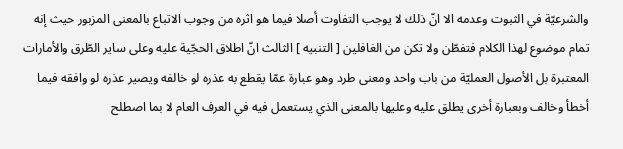والشرعيّة في الثبوت وعدمه الا انّ ذلك لا يوجب التفاوت أصلا فيما هو اثره من وجوب الاتباع بالمعنى المزبور حيث إنه تمام موضوع لهذا الكلام فتفطّن ولا تكن من الغافلين [ التنبيه ] الثالث انّ اطلاق الحجّية عليه وعلى ساير الطّرق والأمارات المعتبرة بل الأصول العمليّة من باب واحد ومعنى طرد وهو عبارة عمّا يقطع به عذره لو خالفه ويصير عذره لو وافقه فيما أخطأ وخالف وبعبارة أخرى يطلق عليه وعليها بالمعنى الذي يستعمل فيه في العرف العام لا بما اصطلح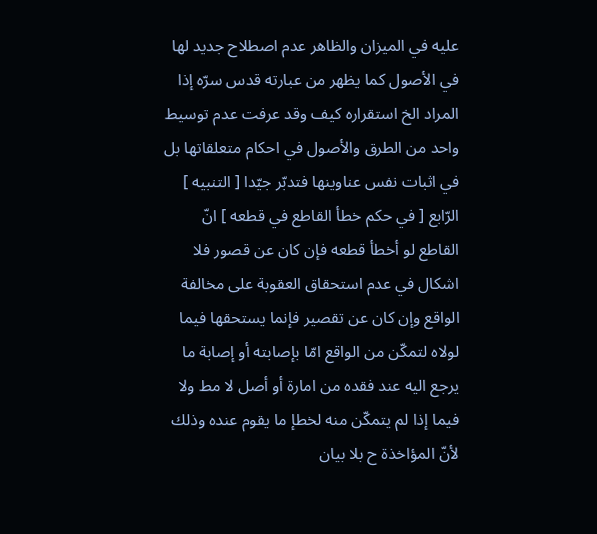عليه في الميزان والظاهر عدم اصطلاح جديد لها في الأصول كما يظهر من عبارته قدس سرّه إذا المراد الخ استقراره كيف وقد عرفت عدم توسيط واحد من الطرق والأصول في احكام متعلقاتها بل في اثبات نفس عناوينها فتدبّر جيّدا [ التنبيه ] الرّابع [ في حكم خطأ القاطع في قطعه ] انّ القاطع لو أخطأ قطعه فإن كان عن قصور فلا اشكال في عدم استحقاق العقوبة على مخالفة الواقع وإن كان عن تقصير فإنما يستحقها فيما لولاه لتمكّن من الواقع امّا بإصابته أو إصابة ما يرجع اليه عند فقده من امارة أو أصل لا مط ولا فيما إذا لم يتمكّن منه لخطإ ما يقوم عنده وذلك لأنّ المؤاخذة ح بلا بيان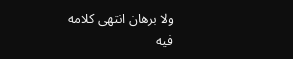ولا برهان انتهى كلامه فيه